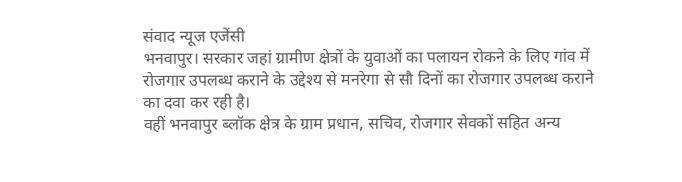संवाद न्यूज एजेंसी
भनवापुर। सरकार जहां ग्रामीण क्षेत्रों के युवाओं का पलायन रोकने के लिए गांव में रोजगार उपलब्ध कराने के उद्देश्य से मनरेगा से सौ दिनों का रोजगार उपलब्ध कराने का दवा कर रही है।
वहीं भनवापुर ब्लॉक क्षेत्र के ग्राम प्रधान, सचिव, रोजगार सेवकों सहित अन्य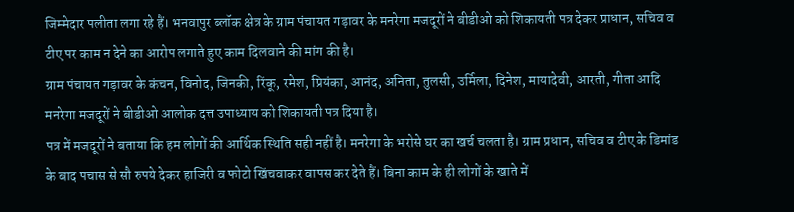जिम्मेदार पलीता लगा रहे हैं। भनवापुर ब्लॉक क्षेत्र के ग्राम पंचायत गड़ावर के मनरेगा मजदूरों ने बीडीओ को शिकायती पत्र देकर प्राधान, सचिव व टीए पर काम न देने का आरोप लगाते हुए काम दिलवाने की मांग की है।
ग्राम पंचायत गड़ावर के कंचन, विनोद, जिनकी, रिंकू, रमेश, प्रियंका, आनंद, अनिता, तुलसी, उर्मिला, दिनेश, मायादेवी, आरती, गीता आदि मनरेगा मजदूरों ने बीडीओ आलोक दत्त उपाध्याय को शिकायती पत्र दिया है।
पत्र में मजदूरों ने बताया कि हम लोगों की आर्थिक स्थिति सही नहीं है। मनरेगा के भरोसे घर का खर्च चलता है। ग्राम प्रधान, सचिव व टीए के डिमांड के बाद पचास से सौ रुपये देकर हाजिरी व फोटो खिंचवाकर वापस कर देते हैं। बिना काम के ही लोगों के खाते में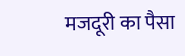मजदूरी का पैसा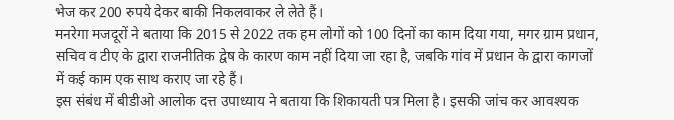भेज कर 200 रुपये देकर बाकी निकलवाकर ले लेते हैं।
मनरेगा मजदूरों ने बताया कि 2015 से 2022 तक हम लोगों को 100 दिनों का काम दिया गया, मगर ग्राम प्रधान, सचिव व टीए के द्वारा राजनीतिक द्वेष के कारण काम नहीं दिया जा रहा है, जबकि गांव में प्रधान के द्वारा कागजों में कई काम एक साथ कराए जा रहे हैं।
इस संबंध में बीडीओ आलोक दत्त उपाध्याय ने बताया कि शिकायती पत्र मिला है। इसकी जांच कर आवश्यक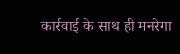कार्रवाई के साथ ही मनरेगा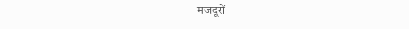मजदूरों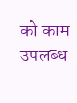को काम उपलब्ध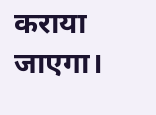कराया जाएगा।